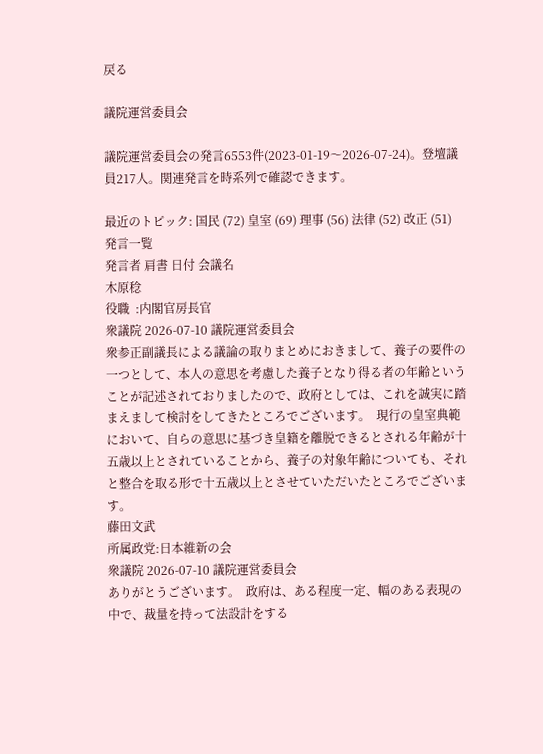戻る

議院運営委員会

議院運営委員会の発言6553件(2023-01-19〜2026-07-24)。登壇議員217人。関連発言を時系列で確認できます。

最近のトピック: 国民 (72) 皇室 (69) 理事 (56) 法律 (52) 改正 (51)
発言一覧
発言者 肩書 日付 会議名
木原稔
役職  :内閣官房長官
衆議院 2026-07-10 議院運営委員会
衆参正副議長による議論の取りまとめにおきまして、養子の要件の一つとして、本人の意思を考慮した養子となり得る者の年齢ということが記述されておりましたので、政府としては、これを誠実に踏まえまして検討をしてきたところでございます。  現行の皇室典範において、自らの意思に基づき皇籍を離脱できるとされる年齢が十五歳以上とされていることから、養子の対象年齢についても、それと整合を取る形で十五歳以上とさせていただいたところでございます。
藤田文武
所属政党:日本維新の会
衆議院 2026-07-10 議院運営委員会
ありがとうございます。  政府は、ある程度一定、幅のある表現の中で、裁量を持って法設計をする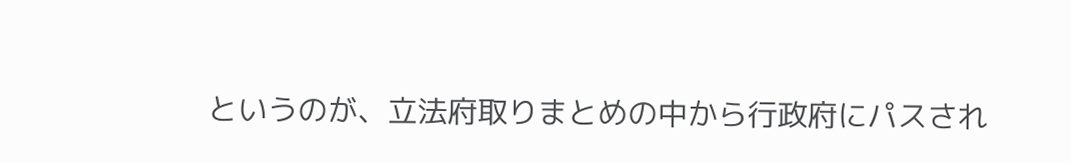というのが、立法府取りまとめの中から行政府にパスされ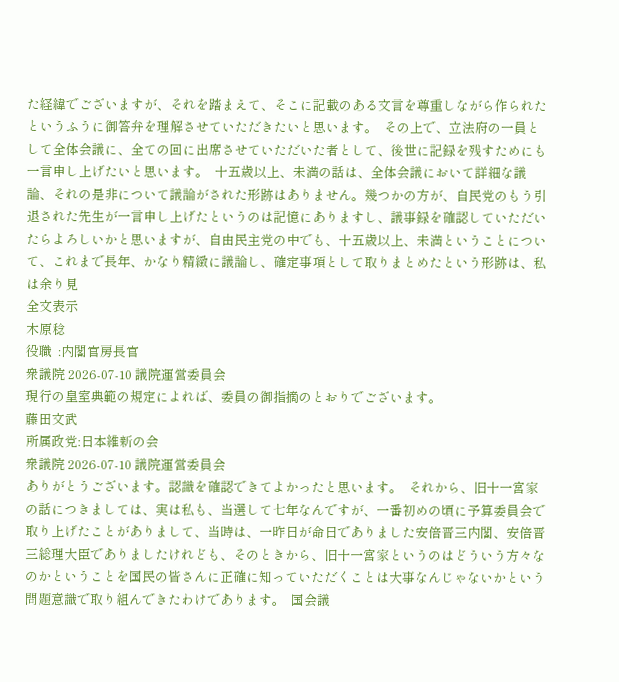た経緯でございますが、それを踏まえて、そこに記載のある文言を尊重しながら作られたというふうに御答弁を理解させていただきたいと思います。  その上で、立法府の一員として全体会議に、全ての回に出席させていただいた者として、後世に記録を残すためにも一言申し上げたいと思います。  十五歳以上、未満の話は、全体会議において詳細な議論、それの是非について議論がされた形跡はありません。幾つかの方が、自民党のもう引退された先生が一言申し上げたというのは記憶にありますし、議事録を確認していただいたらよろしいかと思いますが、自由民主党の中でも、十五歳以上、未満ということについて、これまで長年、かなり精緻に議論し、確定事項として取りまとめたという形跡は、私は余り見
全文表示
木原稔
役職  :内閣官房長官
衆議院 2026-07-10 議院運営委員会
現行の皇室典範の規定によれば、委員の御指摘のとおりでございます。
藤田文武
所属政党:日本維新の会
衆議院 2026-07-10 議院運営委員会
ありがとうございます。認識を確認できてよかったと思います。  それから、旧十一宮家の話につきましては、実は私も、当選して七年なんですが、一番初めの頃に予算委員会で取り上げたことがありまして、当時は、一昨日が命日でありました安倍晋三内閣、安倍晋三総理大臣でありましたけれども、そのときから、旧十一宮家というのはどういう方々なのかということを国民の皆さんに正確に知っていただくことは大事なんじゃないかという問題意識で取り組んできたわけであります。  国会議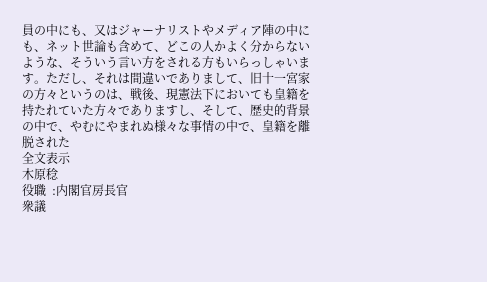員の中にも、又はジャーナリストやメディア陣の中にも、ネット世論も含めて、どこの人かよく分からないような、そういう言い方をされる方もいらっしゃいます。ただし、それは間違いでありまして、旧十一宮家の方々というのは、戦後、現憲法下においても皇籍を持たれていた方々でありますし、そして、歴史的背景の中で、やむにやまれぬ様々な事情の中で、皇籍を離脱された
全文表示
木原稔
役職  :内閣官房長官
衆議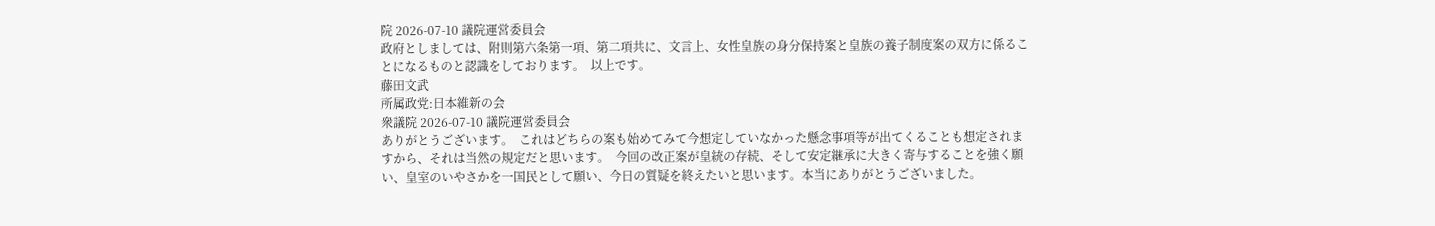院 2026-07-10 議院運営委員会
政府としましては、附則第六条第一項、第二項共に、文言上、女性皇族の身分保持案と皇族の養子制度案の双方に係ることになるものと認識をしております。  以上です。
藤田文武
所属政党:日本維新の会
衆議院 2026-07-10 議院運営委員会
ありがとうございます。  これはどちらの案も始めてみて今想定していなかった懸念事項等が出てくることも想定されますから、それは当然の規定だと思います。  今回の改正案が皇統の存続、そして安定継承に大きく寄与することを強く願い、皇室のいやさかを一国民として願い、今日の質疑を終えたいと思います。本当にありがとうございました。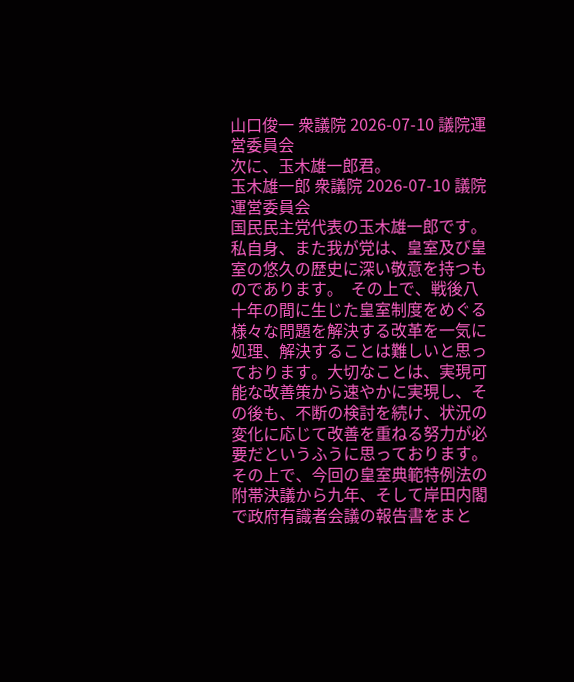山口俊一 衆議院 2026-07-10 議院運営委員会
次に、玉木雄一郎君。
玉木雄一郎 衆議院 2026-07-10 議院運営委員会
国民民主党代表の玉木雄一郎です。  私自身、また我が党は、皇室及び皇室の悠久の歴史に深い敬意を持つものであります。  その上で、戦後八十年の間に生じた皇室制度をめぐる様々な問題を解決する改革を一気に処理、解決することは難しいと思っております。大切なことは、実現可能な改善策から速やかに実現し、その後も、不断の検討を続け、状況の変化に応じて改善を重ねる努力が必要だというふうに思っております。  その上で、今回の皇室典範特例法の附帯決議から九年、そして岸田内閣で政府有識者会議の報告書をまと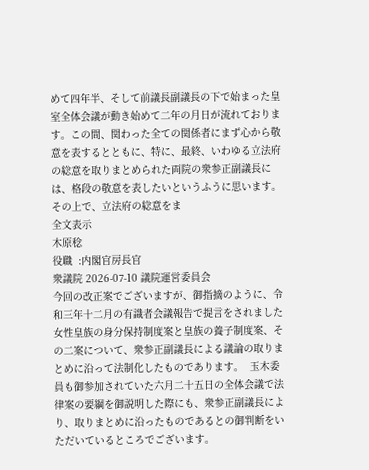めて四年半、そして前議長副議長の下で始まった皇室全体会議が動き始めて二年の月日が流れております。この間、関わった全ての関係者にまず心から敬意を表するとともに、特に、最終、いわゆる立法府の総意を取りまとめられた両院の衆参正副議長には、格段の敬意を表したいというふうに思います。  その上で、立法府の総意をま
全文表示
木原稔
役職  :内閣官房長官
衆議院 2026-07-10 議院運営委員会
今回の改正案でございますが、御指摘のように、令和三年十二月の有識者会議報告で提言をされました女性皇族の身分保持制度案と皇族の養子制度案、その二案について、衆参正副議長による議論の取りまとめに沿って法制化したものであります。  玉木委員も御参加されていた六月二十五日の全体会議で法律案の要綱を御説明した際にも、衆参正副議長により、取りまとめに沿ったものであるとの御判断をいただいているところでございます。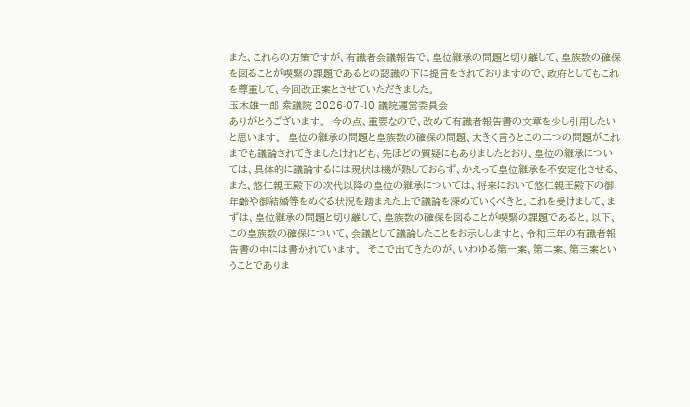また、これらの方策ですが、有識者会議報告で、皇位継承の問題と切り離して、皇族数の確保を図ることが喫緊の課題であるとの認識の下に提言をされておりますので、政府としてもこれを尊重して、今回改正案とさせていただきました。
玉木雄一郎 衆議院 2026-07-10 議院運営委員会
ありがとうございます。  今の点、重要なので、改めて有識者報告書の文章を少し引用したいと思います。  皇位の継承の問題と皇族数の確保の問題、大きく言うとこの二つの問題がこれまでも議論されてきましたけれども、先ほどの質疑にもありましたとおり、皇位の継承については、具体的に議論するには現状は機が熟しておらず、かえって皇位継承を不安定化させる、また、悠仁親王殿下の次代以降の皇位の継承については、将来において悠仁親王殿下の御年齢や御結婚等をめぐる状況を踏まえた上で議論を深めていくべきと。これを受けまして、まずは、皇位継承の問題と切り離して、皇族数の確保を図ることが喫緊の課題であると。以下、この皇族数の確保について、会議として議論したことをお示ししますと、令和三年の有識者報告書の中には書かれています。  そこで出てきたのが、いわゆる第一案、第二案、第三案ということでありま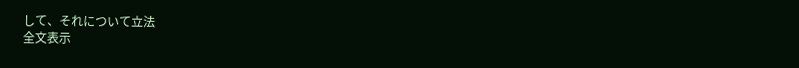して、それについて立法
全文表示